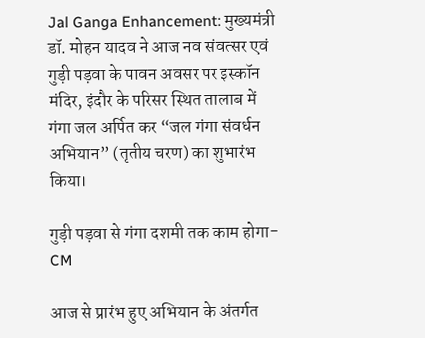Jal Ganga Enhancement: मुख्यमंत्री डॉ. मोहन यादव ने आज नव संवत्सर एवं गुड़ी पड़वा के पावन अवसर पर इस्कॉन मंदिर, इंदौर के परिसर स्थित तालाब में गंगा जल अर्पित कर “जल गंगा संवर्धन अभियान” (तृतीय चरण) का शुभारंभ किया।

गुड़ी पड़वा से गंगा दशमी तक काम होगा-CM

आज से प्रारंभ हुए अभियान के अंतर्गत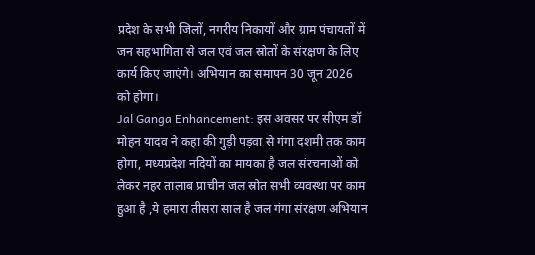प्रदेश के सभी जिलों, नगरीय निकायों और ग्राम पंचायतों में जन सहभागिता से जल एवं जल स्रोतों के संरक्षण के लिए कार्य किए जाएंगे। अभियान का समापन 30 जून 2026 को होगा।
Jal Ganga Enhancement: इस अवसर पर सीएम डॉ मोहन यादव ने कहा की गुड़ी पड़वा से गंगा दशमी तक काम होगा, मध्यप्रदेश नदियों का मायका है जल संरचनाओं को लेकर नहर तालाब प्राचीन जल स्रोत सभी व्यवस्था पर काम हुआ है ,ये हमारा तीसरा साल है जल गंगा संरक्षण अभियान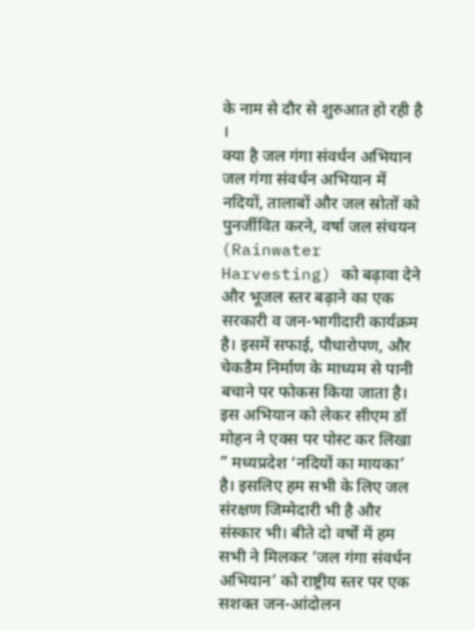के नाम से दौर से शुरुआत हो रही है ।
क्या है जल गंगा संवर्धन अभियान
जल गंगा संवर्धन अभियान में नदियों, तालाबों और जल स्रोतों को पुनर्जीवित करने, वर्षा जल संचयन (Rainwater Harvesting) को बढ़ावा देने और भूजल स्तर बढ़ाने का एक सरकारी व जन-भागीदारी कार्यक्रम है। इसमें सफाई, पौधारोपण, और चेकडैम निर्माण के माध्यम से पानी बचाने पर फोकस किया जाता है।
इस अभियान को लेकर सीएम डॉ मोहन ने एक्स पर पोस्ट कर लिखा ” मध्यप्रदेश ‘नदियों का मायका’ है। इसलिए हम सभी के लिए जल संरक्षण जिम्मेदारी भी है और संस्कार भी। बीते दो वर्षों में हम सभी ने मिलकर ‘जल गंगा संवर्धन अभियान’ को राष्ट्रीय स्तर पर एक सशक्त जन-आंदोलन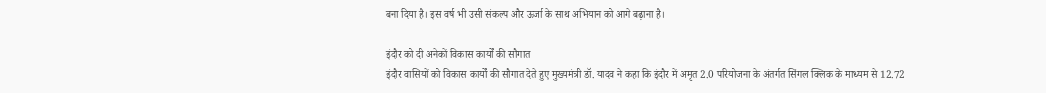बना दिया है। इस वर्ष भी उसी संकल्प और ऊर्जा के साथ अभियान को आगे बढ़ाना है।

इंदौर को दी अनेकों विकास कार्यों की सौगात
इंदौर वासियों को विकास कार्यों की सौगात देते हुए मुख्यमंत्री डॉ. यादव ने कहा कि इंदौर में अमृत 2.0 परियोजना के अंतर्गत सिंगल क्लिक के माध्यम से 12.72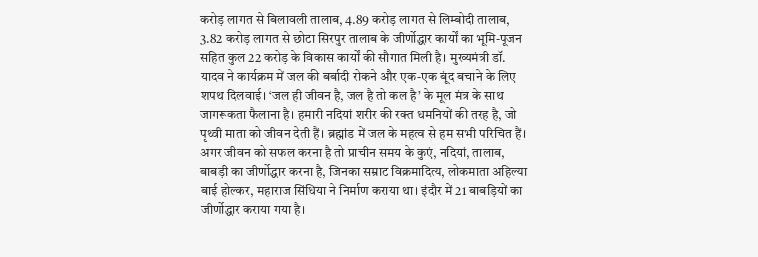करोड़ लागत से बिलावली तालाब, 4.89 करोड़ लागत से लिम्बोदी तालाब, 3.82 करोड़ लागत से छोटा सिरपुर तालाब के जीर्णोद्धार कार्यों का भूमि-पूजन सहित कुल 22 करोड़ के विकास कार्यों की सौगात मिली है। मुख्यमंत्री डॉ. यादव ने कार्यक्रम में जल की बर्बादी रोकने और एक-एक बूंद बचाने के लिए शपथ दिलवाई। ‘जल ही जीवन है, जल है तो कल है’ के मूल मंत्र के साथ जागरूकता फैलाना है। हमारी नदियां शरीर की रक्त धमनियों की तरह है, जो पृथ्वी माता को जीवन देती हैं। ब्रह्मांड में जल के महत्व से हम सभी परिचित हैं। अगर जीवन को सफल करना है तो प्राचीन समय के कुएं, नदियां, तालाब, बाबड़ी का जीर्णोद्धार करना है, जिनका सम्राट विक्रमादित्य, लोकमाता अहिल्या बाई होल्कर, महाराज सिंधिया ने निर्माण कराया था। इंदौर में 21 बाबड़ियों का जीर्णोद्धार कराया गया है।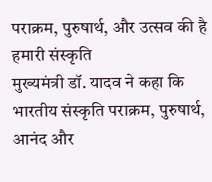पराक्रम, पुरुषार्थ, और उत्सव की है हमारी संस्कृति
मुख्यमंत्री डॉ. यादव ने कहा कि भारतीय संस्कृति पराक्रम, पुरुषार्थ, आनंद और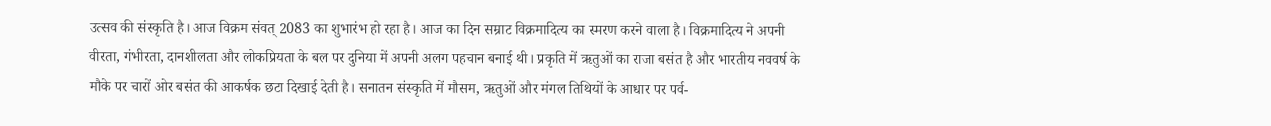उत्सव की संस्कृति है। आज विक्रम संवत् 2083 का शुभारंभ हो रहा है। आज का दिन सम्राट विक्रमादित्य का स्मरण करने वाला है। विक्रमादित्य ने अपनी वीरता, गंभीरता, दानशीलता और लोकप्रियता के बल पर दुनिया में अपनी अलग पहचान बनाई थी। प्रकृति में ऋतुओं का राजा बसंत है और भारतीय नववर्ष के मौके पर चारों ओर बसंत की आकर्षक छटा दिखाई देती है। सनातन संस्कृति में मौसम, ऋतुओं और मंगल तिथियों के आधार पर पर्व-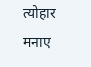त्योहार मनाए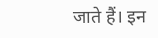जाते हैं। इन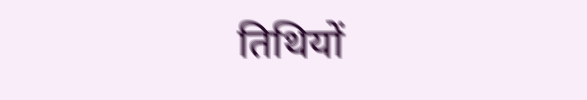तिथियों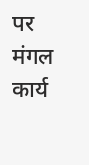पर मंगल कार्य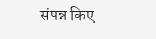संपन्न किए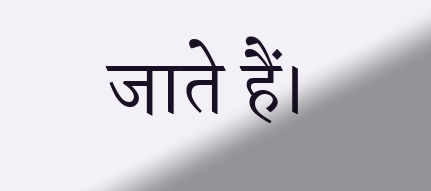जाते हैं।